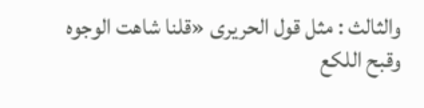والثالث : مثل قول الحريرى «قلنا شاهت الوجوه وقبح اللكع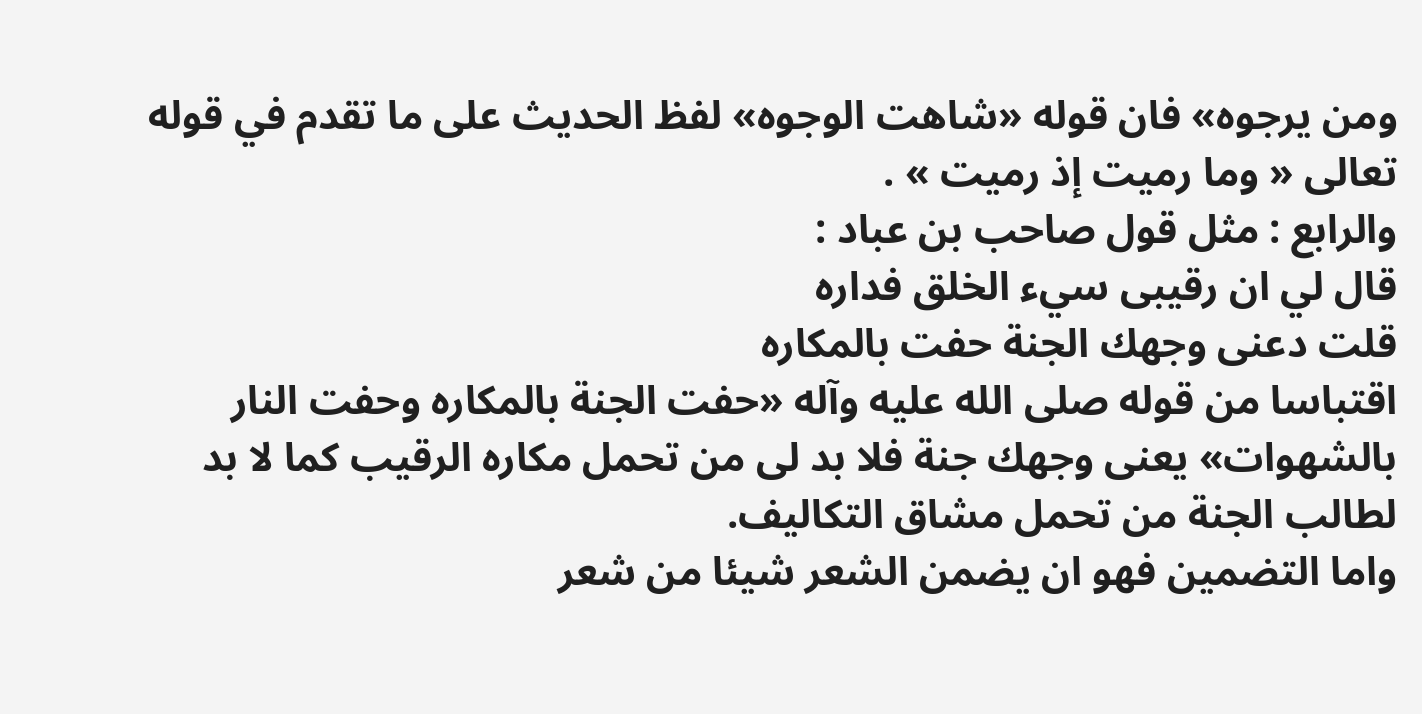ومن يرجوه» فان قوله «شاهت الوجوه» لفظ الحديث على ما تقدم في قوله تعالى « وما رميت إذ رميت » .
والرابع : مثل قول صاحب بن عباد :
قال لي ان رقيبى سيء الخلق فداره
قلت دعنى وجهك الجنة حفت بالمكاره
اقتباسا من قوله صلى الله عليه وآله «حفت الجنة بالمكاره وحفت النار بالشهوات» يعنى وجهك جنة فلا بد لى من تحمل مكاره الرقيب كما لا بد لطالب الجنة من تحمل مشاق التكاليف.
واما التضمين فهو ان يضمن الشعر شيئا من شعر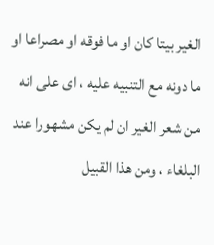الغير بيتا كان او ما فوقه او مصراعا او ما دونه مع التنبيه عليه ، اى على انه من شعر الغير ان لم يكن مشهورا عند البلغاء ، ومن هذا القبيل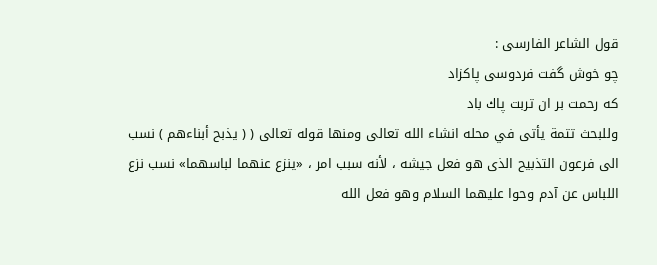قول الشاعر الفارسى :
چو خوش گفت فردوسى پاكزاد
كه رحمت بر ان تربت پاك باد
وللبحث تتمة يأتى في محله انشاء الله تعالى ومنها قوله تعالى ( ( يذبح أبناءهم ) نسب الى فرعون التذبيح الذى هو فعل جيشه ، لأنه سبب امر ، «ينزع عنهما لباسهما» نسب نزع اللباس عن آدم وحوا عليهما السلام وهو فعل الله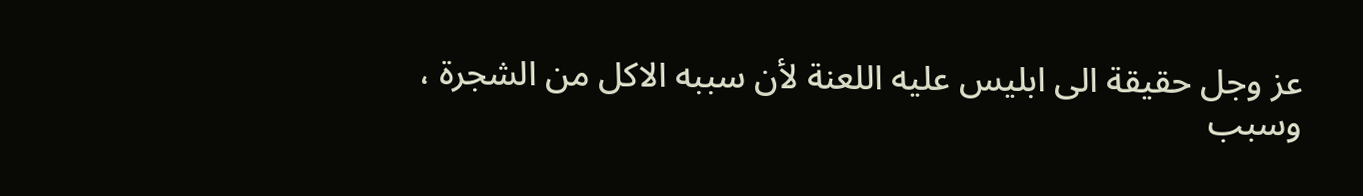عز وجل حقيقة الى ابليس عليه اللعنة لأن سببه الاكل من الشجرة ، وسبب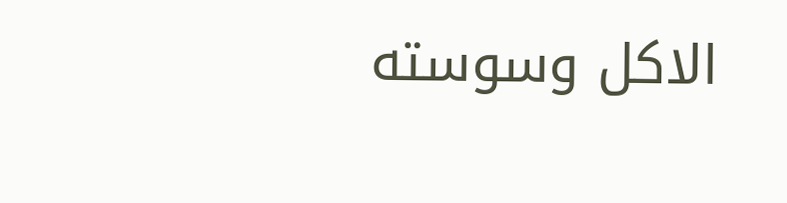الاكل وسوسته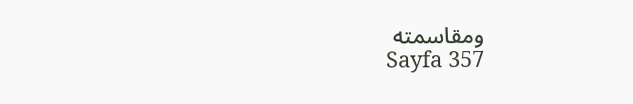ومقاسمته
Sayfa 357